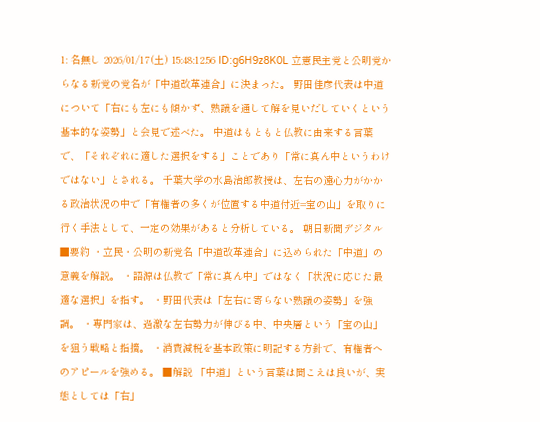1: 名無し 2026/01/17(土) 15:48:12.56 ID:g6H9z8K0L 立憲民主党と公明党からなる新党の党名が「中道改革連合」に決まった。 野田佳彦代表は中道について「右にも左にも傾かず、熟議を通して解を見いだしていくという基本的な姿勢」と会見で述べた。 中道はもともと仏教に由来する言葉で、「それぞれに適した選択をする」ことであり「常に真ん中というわけではない」とされる。 千葉大学の水島治郎教授は、左右の遠心力がかかる政治状況の中で「有権者の多くが位置する中道付近=宝の山」を取りに行く手法として、一定の効果があると分析している。 朝日新聞デジタル ■要約 ・立民・公明の新党名「中道改革連合」に込められた「中道」の意義を解説。 ・語源は仏教で「常に真ん中」ではなく「状況に応じた最適な選択」を指す。 ・野田代表は「左右に寄らない熟議の姿勢」を強調。 ・専門家は、過激な左右勢力が伸びる中、中央層という「宝の山」を狙う戦略と指摘。 ・消費減税を基本政策に明記する方針で、有権者へのアピールを強める。 ■解説 「中道」という言葉は聞こえは良いが、実態としては「右」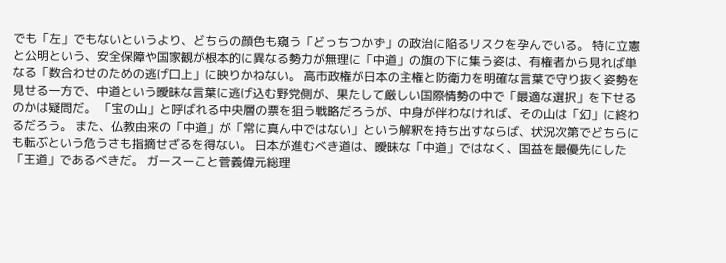でも「左」でもないというより、どちらの顔色も窺う「どっちつかず」の政治に陥るリスクを孕んでいる。 特に立憲と公明という、安全保障や国家観が根本的に異なる勢力が無理に「中道」の旗の下に集う姿は、有権者から見れば単なる「数合わせのための逃げ口上」に映りかねない。 高市政権が日本の主権と防衛力を明確な言葉で守り抜く姿勢を見せる一方で、中道という曖昧な言葉に逃げ込む野党側が、果たして厳しい国際情勢の中で「最適な選択」を下せるのかは疑問だ。 「宝の山」と呼ばれる中央層の票を狙う戦略だろうが、中身が伴わなければ、その山は「幻」に終わるだろう。 また、仏教由来の「中道」が「常に真ん中ではない」という解釈を持ち出すならば、状況次第でどちらにも転ぶという危うさも指摘せざるを得ない。 日本が進むべき道は、曖昧な「中道」ではなく、国益を最優先にした「王道」であるべきだ。 ガースーこと菅義偉元総理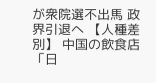が衆院選不出馬 政界引退へ 【人種差別】 中国の飲食店「日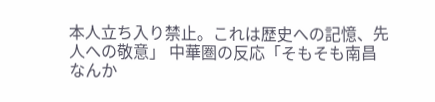本人立ち入り禁止。これは歴史への記憶、先人への敬意」 中華圏の反応「そもそも南昌なんか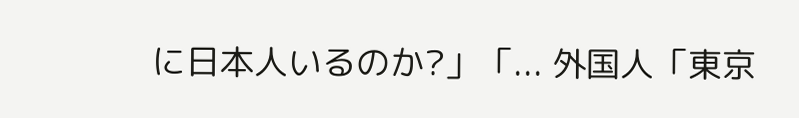に日本人いるのか?」「... 外国人「東京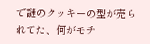で謎のクッキーの型が売られてた、何がモチ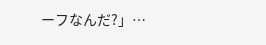ーフなんだ?」…